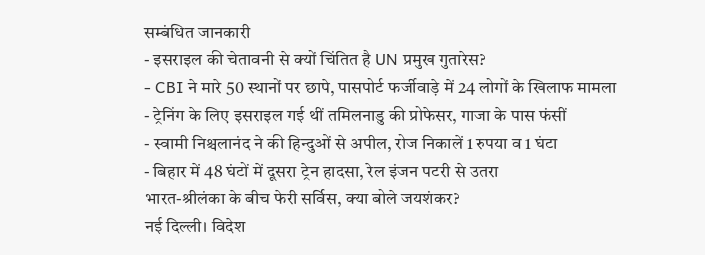सम्बंधित जानकारी
- इसराइल की चेतावनी से क्यों चिंतित है UN प्रमुख गुतारेस?
- CBI ने मारे 50 स्थानों पर छापे, पासपोर्ट फर्जीवाड़े में 24 लोगों के खिलाफ मामला
- ट्रेनिंग के लिए इसराइल गई थीं तमिलनाडु की प्रोफेसर, गाजा के पास फंसीं
- स्वामी निश्चलानंद ने की हिन्दुओं से अपील, रोज निकालें 1 रुपया व 1 घंटा
- बिहार में 48 घंटों में दूसरा ट्रेन हादसा, रेल इंजन पटरी से उतरा
भारत-श्रीलंका के बीच फेरी सर्विस, क्या बोले जयशंकर?
नई दिल्ली। विदेश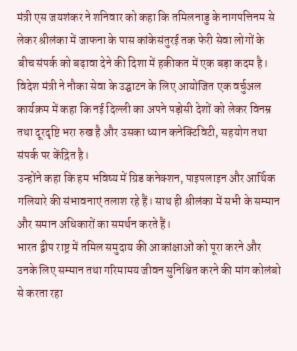मंत्री एस जयशंकर ने शनिवार को कहा कि तमिलनाडु के नागपत्तिनम से लेकर श्रीलंका में जाफना के पास कांकेसंतुरई तक फेरी सेवा लोगों के बीच संपर्क को बढ़ावा देने की दिशा में हकीकत में एक बड़ा कदम है।
विदेश मंत्री ने नौका सेवा के उद्घाटन के लिए आयोजित एक वर्चुअल कार्यक्रम में कहा कि नई दिल्ली का अपने पड़ोसी देशों को लेकर विनम्र तथा दूरदृष्टि भरा रुख है और उसका ध्यान कनेक्टिविटी, सहयोग तथा संपर्क पर केंद्रित है।
उन्होंने कहा कि हम भविष्य में ग्रिड कनेक्शन, पाइपलाइन और आर्थिक गलियारे की संभावनाएं तलाश रहे हैं। साथ ही श्रीलंका में सभी के सम्मान और समान अधिकारों का समर्थन करते हैं।
भारत द्वीप राष्ट्र में तमिल समुदाय की आकांक्षाओं को पूरा करने और उनके लिए सम्मान तथा गरिमामय जीवन सुनिश्चित करने की मांग कोलंबो से करता रहा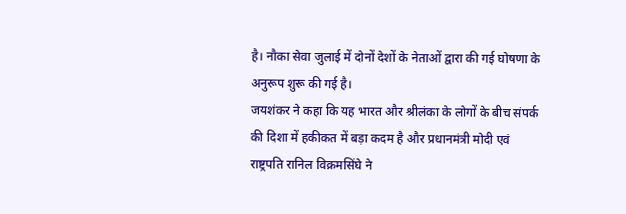है। नौका सेवा जुलाई में दोनों देशों के नेताओं द्वारा की गई घोषणा के अनुरूप शुरू की गई है।
जयशंकर ने कहा कि यह भारत और श्रीलंका के लोगों के बीच संपर्क की दिशा में हकीकत में बड़ा कदम है और प्रधानमंत्री मोदी एवं राष्ट्रपति रानिल विक्रमसिंघे ने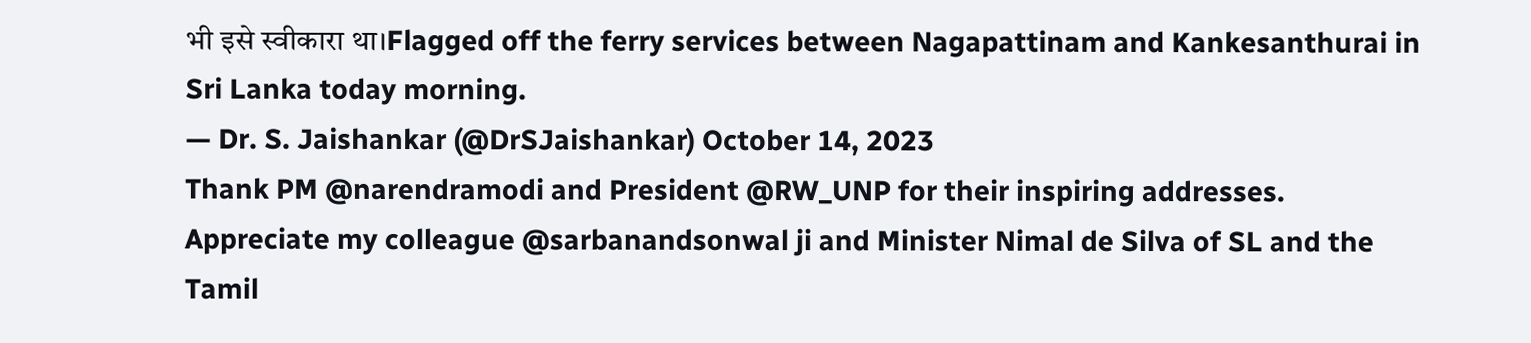भी इसे स्वीकारा था।Flagged off the ferry services between Nagapattinam and Kankesanthurai in Sri Lanka today morning.
— Dr. S. Jaishankar (@DrSJaishankar) October 14, 2023
Thank PM @narendramodi and President @RW_UNP for their inspiring addresses.
Appreciate my colleague @sarbanandsonwal ji and Minister Nimal de Silva of SL and the Tamil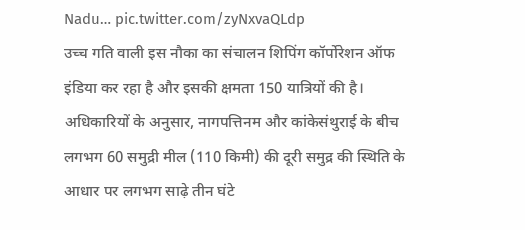Nadu… pic.twitter.com/zyNxvaQLdp
उच्च गति वाली इस नौका का संचालन शिपिंग कॉर्पोरेशन ऑफ इंडिया कर रहा है और इसकी क्षमता 150 यात्रियों की है। अधिकारियों के अनुसार, नागपत्तिनम और कांकेसंथुराई के बीच लगभग 60 समुद्री मील (110 किमी) की दूरी समुद्र की स्थिति के आधार पर लगभग साढ़े तीन घंटे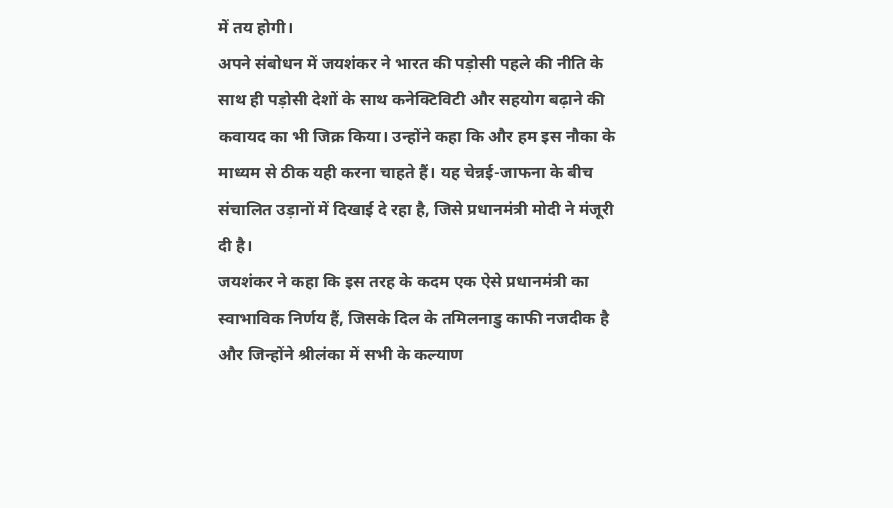में तय होगी।
अपने संबोधन में जयशंकर ने भारत की पड़ोसी पहले की नीति के साथ ही पड़ोसी देशों के साथ कनेक्टिविटी और सहयोग बढ़ाने की कवायद का भी जिक्र किया। उन्होंने कहा कि और हम इस नौका के माध्यम से ठीक यही करना चाहते हैं। यह चेन्नई-जाफना के बीच संचालित उड़ानों में दिखाई दे रहा है, जिसे प्रधानमंत्री मोदी ने मंजूरी दी है।
जयशंकर ने कहा कि इस तरह के कदम एक ऐसे प्रधानमंत्री का स्वाभाविक निर्णय हैं, जिसके दिल के तमिलनाडु काफी नजदीक है और जिन्होंने श्रीलंका में सभी के कल्याण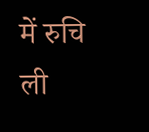में रुचि ली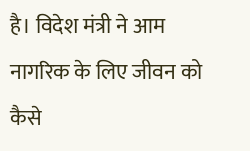है। विदेश मंत्री ने आम नागरिक के लिए जीवन को कैसे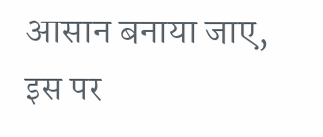आसान बनाया जाए, इस पर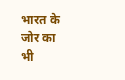भारत के जोर का भी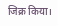जिक्र किया।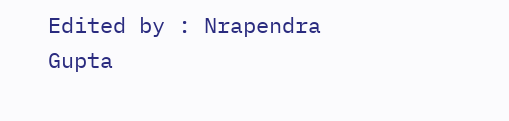Edited by : Nrapendra Gupta